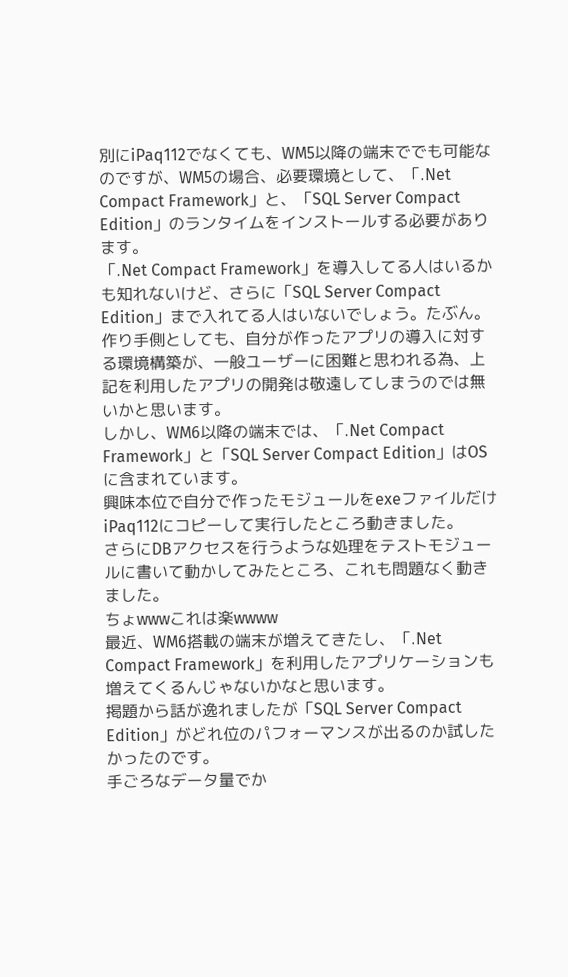別にiPaq112でなくても、WM5以降の端末ででも可能なのですが、WM5の場合、必要環境として、「.Net Compact Framework」と、「SQL Server Compact Edition」のランタイムをインストールする必要があります。
「.Net Compact Framework」を導入してる人はいるかも知れないけど、さらに「SQL Server Compact Edition」まで入れてる人はいないでしょう。たぶん。
作り手側としても、自分が作ったアプリの導入に対する環境構築が、一般ユーザーに困難と思われる為、上記を利用したアプリの開発は敬遠してしまうのでは無いかと思います。
しかし、WM6以降の端末では、「.Net Compact Framework」と「SQL Server Compact Edition」はOSに含まれています。
興味本位で自分で作ったモジュールをexeファイルだけiPaq112にコピーして実行したところ動きました。
さらにDBアクセスを行うような処理をテストモジュールに書いて動かしてみたところ、これも問題なく動きました。
ちょwwwこれは楽wwww
最近、WM6搭載の端末が増えてきたし、「.Net Compact Framework」を利用したアプリケーションも増えてくるんじゃないかなと思います。
掲題から話が逸れましたが「SQL Server Compact Edition」がどれ位のパフォーマンスが出るのか試したかったのです。
手ごろなデータ量でか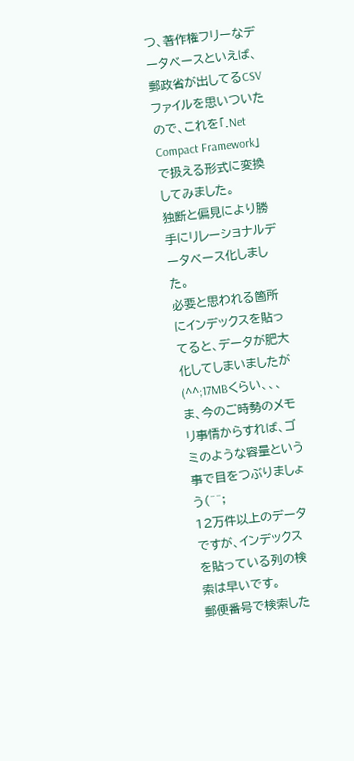つ、著作権フリーなデータベースといえば、郵政省が出してるCSVファイルを思いついたので、これを「.Net Compact Framework」で扱える形式に変換してみました。
独断と偏見により勝手にリレーショナルデータベース化しました。
必要と思われる箇所にインデックスを貼ってると、データが肥大化してしまいましたが(^^;17MBくらい、、、
ま、今のご時勢のメモリ事情からすれば、ゴミのような容量という事で目をつぶりましょう(^^;
12万件以上のデータですが、インデックスを貼っている列の検索は早いです。
郵便番号で検索した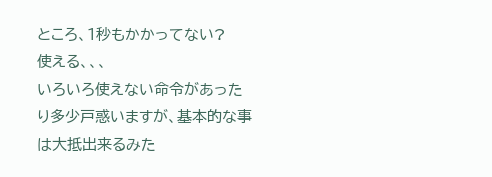ところ、1秒もかかってない?
使える、、、
いろいろ使えない命令があったり多少戸惑いますが、基本的な事は大抵出来るみた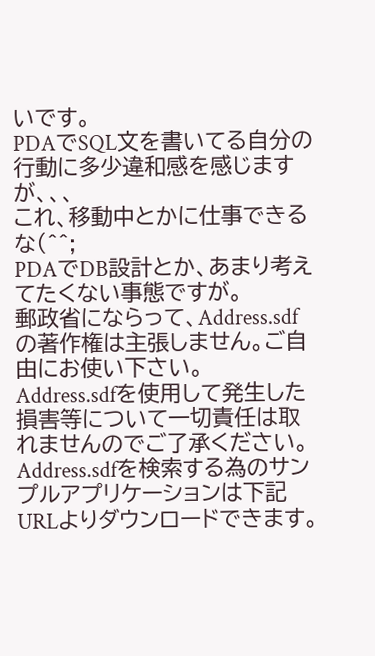いです。
PDAでSQL文を書いてる自分の行動に多少違和感を感じますが、、、
これ、移動中とかに仕事できるな(^^;
PDAでDB設計とか、あまり考えてたくない事態ですが。
郵政省にならって、Address.sdfの著作権は主張しません。ご自由にお使い下さい。
Address.sdfを使用して発生した損害等について一切責任は取れませんのでご了承ください。
Address.sdfを検索する為のサンプルアプリケーションは下記URLよりダウンロードできます。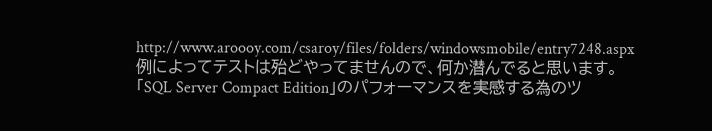http://www.aroooy.com/csaroy/files/folders/windowsmobile/entry7248.aspx
例によってテストは殆どやってませんので、何か潜んでると思います。
「SQL Server Compact Edition」のパフォーマンスを実感する為のツ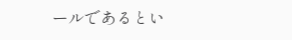ールであるとい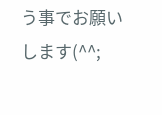う事でお願いします(^^;